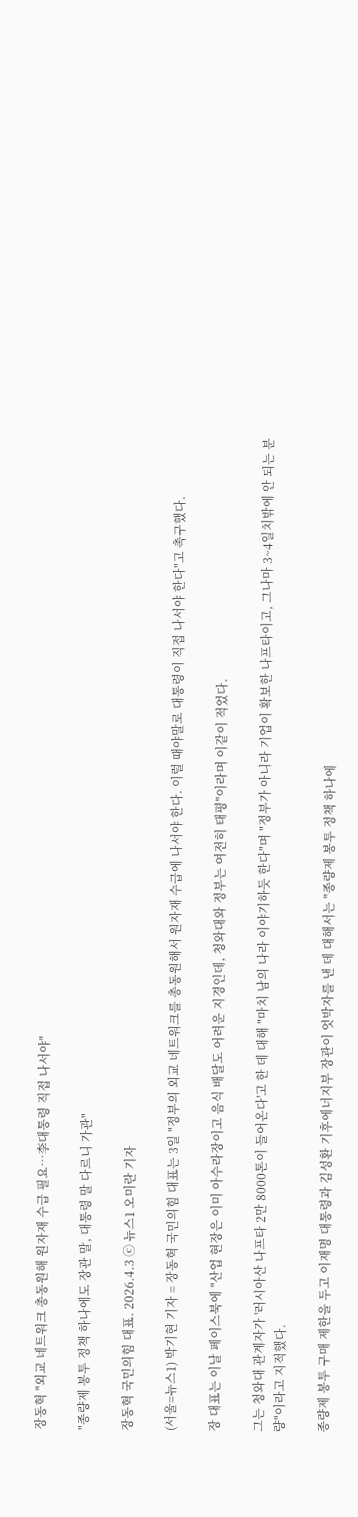장동혁 "외교 네트워크 총동원해 원자재 수급 필요…李대통령 직접 나서야"

"종량제 봉투 정책 하나에도 장관 말, 대통령 말 다르니 가관"

장동혁 국민의힘 대표. 2026.4.3 ⓒ 뉴스1 오미란 기자

(서울=뉴스1) 박기현 기자 = 장동혁 국민의힘 대표는 3일 "정부의 외교 네트워크를 총동원해서 원자재 수급에 나서야 한다. 이럴 때야말로 대통령이 직접 나서야 한다"고 촉구했다.

장 대표는 이날 페이스북에 "산업 현장은 이미 아수라장이고 음식 배달도 어려운 지경인데, 청와대와 정부는 여전히 태평"이라며 이같이 적었다.

그는 청와대 관계자가 '러시아산 나프타 2만 8000톤이 들어온다'고 한 데 대해 "마치 남의 나라 이야기하듯 한다"며 "정부가 아니라 기업이 확보한 나프타이고, 그나마 3~4일치밖에 안 되는 분량"이라고 지적했다.

종량제 봉투 구매 제한을 두고 이재명 대통령과 김성환 기후에너지부 장관이 엇박자를 낸 데 대해서는 "종량제 봉투 정책 하나에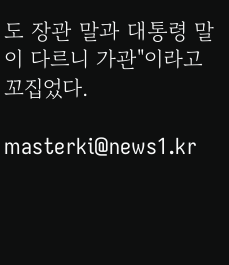도 장관 말과 대통령 말이 다르니 가관"이라고 꼬집었다.

masterki@news1.kr